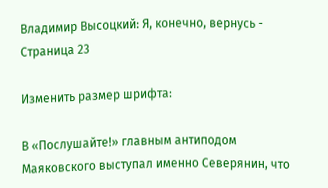Владимир Высоцкий: Я, конечно, вернусь - Страница 23

Изменить размер шрифта:

В «Послушайте!» главным антиподом Маяковского выступал именно Северянин, что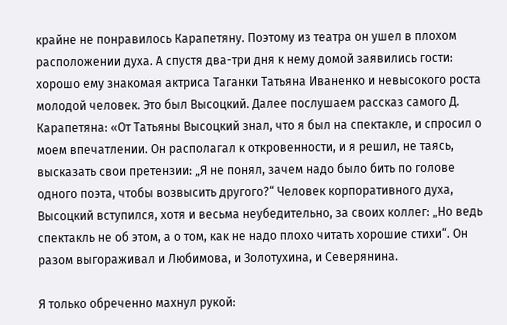крайне не понравилось Карапетяну. Поэтому из театра он ушел в плохом расположении духа. А спустя два-три дня к нему домой заявились гости: хорошо ему знакомая актриса Таганки Татьяна Иваненко и невысокого роста молодой человек. Это был Высоцкий. Далее послушаем рассказ самого Д. Карапетяна: «От Татьяны Высоцкий знал, что я был на спектакле, и спросил о моем впечатлении. Он располагал к откровенности, и я решил, не таясь, высказать свои претензии: „Я не понял, зачем надо было бить по голове одного поэта, чтобы возвысить другого?“ Человек корпоративного духа, Высоцкий вступился, хотя и весьма неубедительно, за своих коллег: „Но ведь спектакль не об этом, а о том, как не надо плохо читать хорошие стихи“. Он разом выгораживал и Любимова, и Золотухина, и Северянина.

Я только обреченно махнул рукой: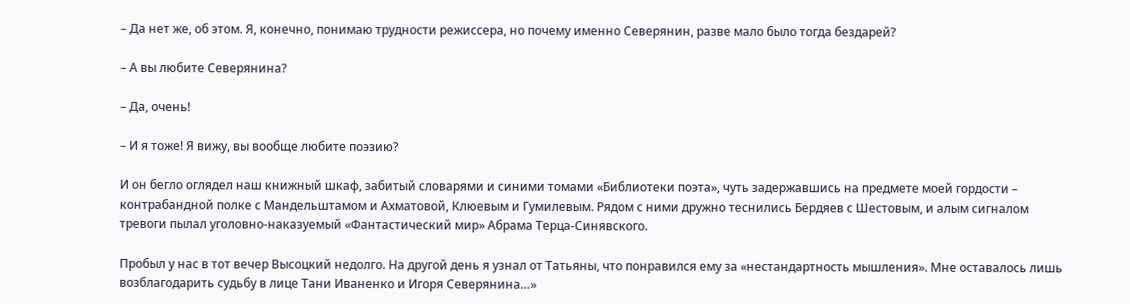– Да нет же, об этом. Я, конечно, понимаю трудности режиссера, но почему именно Северянин, разве мало было тогда бездарей?

– А вы любите Северянина?

– Да, очень!

– И я тоже! Я вижу, вы вообще любите поэзию?

И он бегло оглядел наш книжный шкаф, забитый словарями и синими томами «Библиотеки поэта», чуть задержавшись на предмете моей гордости – контрабандной полке с Мандельштамом и Ахматовой, Клюевым и Гумилевым. Рядом с ними дружно теснились Бердяев с Шестовым, и алым сигналом тревоги пылал уголовно-наказуемый «Фантастический мир» Абрама Терца-Синявского.

Пробыл у нас в тот вечер Высоцкий недолго. На другой день я узнал от Татьяны, что понравился ему за «нестандартность мышления». Мне оставалось лишь возблагодарить судьбу в лице Тани Иваненко и Игоря Северянина…»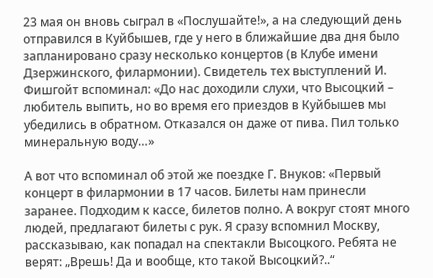23 мая он вновь сыграл в «Послушайте!», а на следующий день отправился в Куйбышев, где у него в ближайшие два дня было запланировано сразу несколько концертов (в Клубе имени Дзержинского, филармонии). Свидетель тех выступлений И. Фишгойт вспоминал: «До нас доходили слухи, что Высоцкий – любитель выпить, но во время его приездов в Куйбышев мы убедились в обратном. Отказался он даже от пива. Пил только минеральную воду…»

А вот что вспоминал об этой же поездке Г. Внуков: «Первый концерт в филармонии в 17 часов. Билеты нам принесли заранее. Подходим к кассе, билетов полно. А вокруг стоят много людей, предлагают билеты с рук. Я сразу вспомнил Москву, рассказываю, как попадал на спектакли Высоцкого. Ребята не верят: „Врешь! Да и вообще, кто такой Высоцкий?..“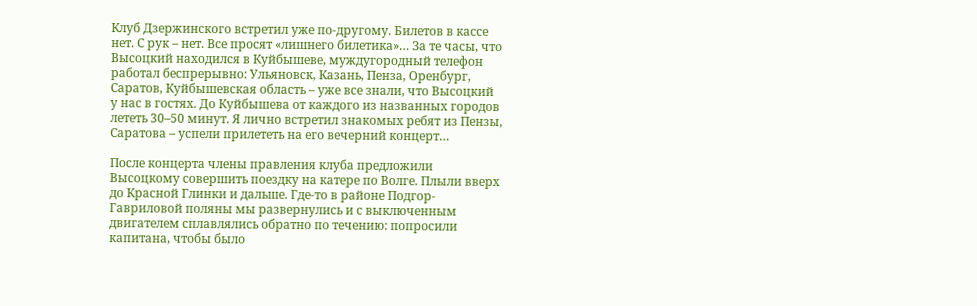Клуб Дзержинского встретил уже по-другому. Билетов в кассе нет. С рук – нет. Все просят «лишнего билетика»… За те часы, что Высоцкий находился в Куйбышеве, муждугородный телефон работал беспрерывно: Ульяновск, Казань, Пенза, Оренбург, Саратов, Куйбышевская область – уже все знали, что Высоцкий у нас в гостях. До Куйбышева от каждого из названных городов лететь 30–50 минут. Я лично встретил знакомых ребят из Пензы, Саратова – успели прилететь на его вечерний концерт…

После концерта члены правления клуба предложили Высоцкому совершить поездку на катере по Волге. Плыли вверх до Красной Глинки и дальше. Где-то в районе Подгор-Гавриловой поляны мы развернулись и с выключенным двигателем сплавлялись обратно по течению: попросили капитана, чтобы было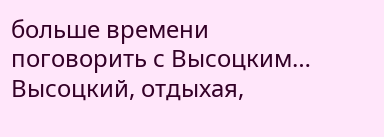больше времени поговорить с Высоцким… Высоцкий, отдыхая,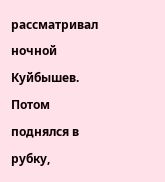рассматривал ночной Куйбышев. Потом поднялся в рубку,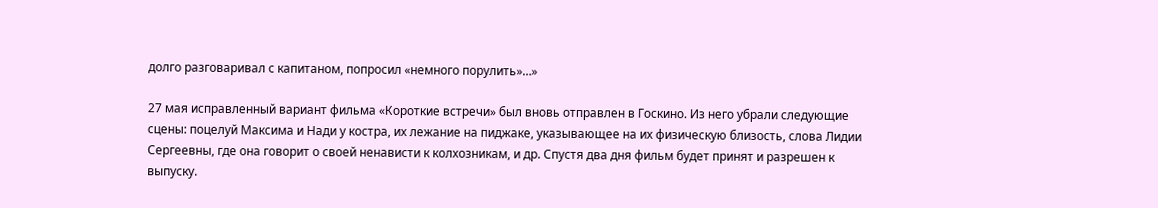долго разговаривал с капитаном, попросил «немного порулить»…»

27 мая исправленный вариант фильма «Короткие встречи» был вновь отправлен в Госкино. Из него убрали следующие сцены: поцелуй Максима и Нади у костра, их лежание на пиджаке, указывающее на их физическую близость, слова Лидии Сергеевны, где она говорит о своей ненависти к колхозникам, и др. Спустя два дня фильм будет принят и разрешен к выпуску.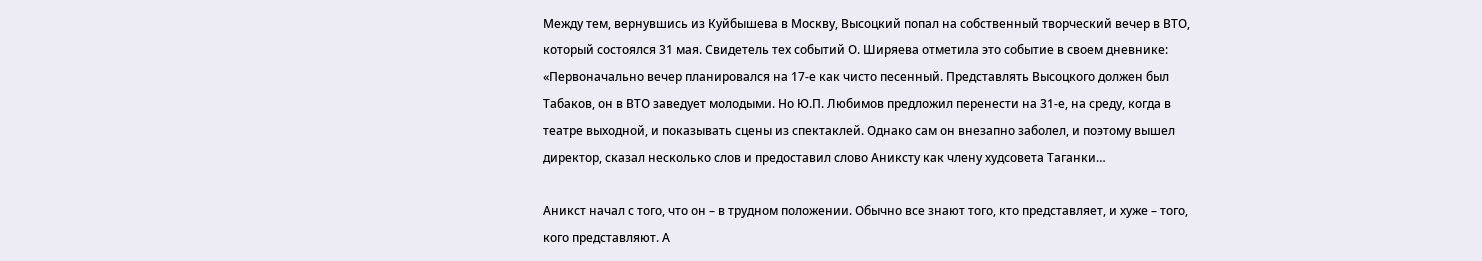Между тем, вернувшись из Куйбышева в Москву, Высоцкий попал на собственный творческий вечер в ВТО, который состоялся 31 мая. Свидетель тех событий О. Ширяева отметила это событие в своем дневнике: «Первоначально вечер планировался на 17-е как чисто песенный. Представлять Высоцкого должен был Табаков, он в ВТО заведует молодыми. Но Ю.П. Любимов предложил перенести на 31-е, на среду, когда в театре выходной, и показывать сцены из спектаклей. Однако сам он внезапно заболел, и поэтому вышел директор, сказал несколько слов и предоставил слово Аниксту как члену худсовета Таганки…

Аникст начал с того, что он – в трудном положении. Обычно все знают того, кто представляет, и хуже – того, кого представляют. А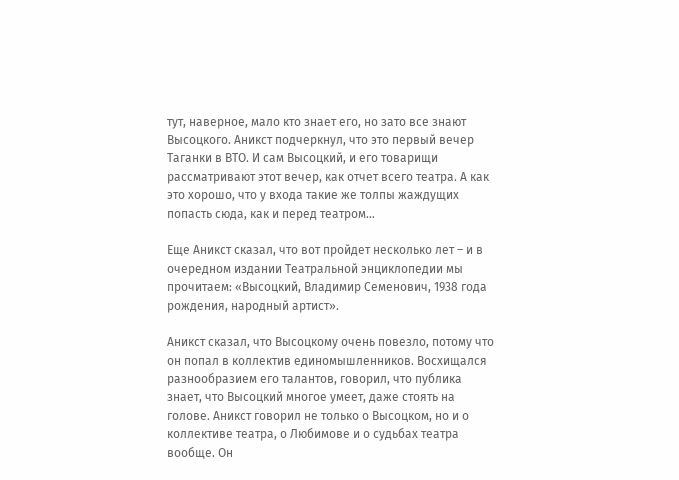тут, наверное, мало кто знает его, но зато все знают Высоцкого. Аникст подчеркнул, что это первый вечер Таганки в ВТО. И сам Высоцкий, и его товарищи рассматривают этот вечер, как отчет всего театра. А как это хорошо, что у входа такие же толпы жаждущих попасть сюда, как и перед театром…

Еще Аникст сказал, что вот пройдет несколько лет – и в очередном издании Театральной энциклопедии мы прочитаем: «Высоцкий, Владимир Семенович, 1938 года рождения, народный артист».

Аникст сказал, что Высоцкому очень повезло, потому что он попал в коллектив единомышленников. Восхищался разнообразием его талантов, говорил, что публика знает, что Высоцкий многое умеет, даже стоять на голове. Аникст говорил не только о Высоцком, но и о коллективе театра, о Любимове и о судьбах театра вообще. Он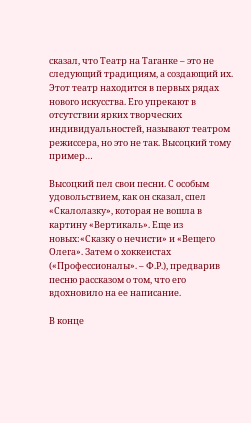сказал, что Театр на Таганке – это не следующий традициям, а создающий их. Этот театр находится в первых рядах нового искусства. Его упрекают в отсутствии ярких творческих индивидуальностей, называют театром режиссера, но это не так. Высоцкий тому пример…

Высоцкий пел свои песни. С особым удовольствием, как он сказал, спел «Скалолазку», которая не вошла в картину «Вертикаль». Еще из новых:«Сказку о нечисти» и «Вещего Олега». Затем о хоккеистах («Профессионалы». – Ф.Р.), предварив песню рассказом о том, что его вдохновило на ее написание.

В конце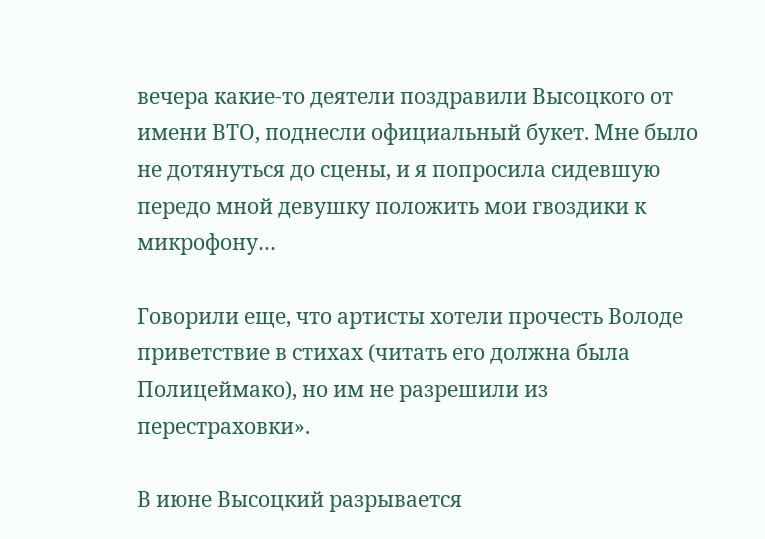вечера какие-то деятели поздравили Высоцкого от имени ВТО, поднесли официальный букет. Мне было не дотянуться до сцены, и я попросила сидевшую передо мной девушку положить мои гвоздики к микрофону…

Говорили еще, что артисты хотели прочесть Володе приветствие в стихах (читать его должна была Полицеймако), но им не разрешили из перестраховки».

В июне Высоцкий разрывается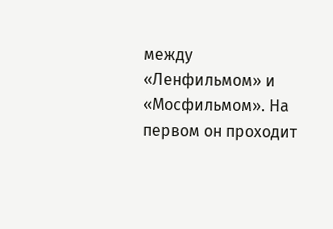между «Ленфильмом» и «Мосфильмом». На первом он проходит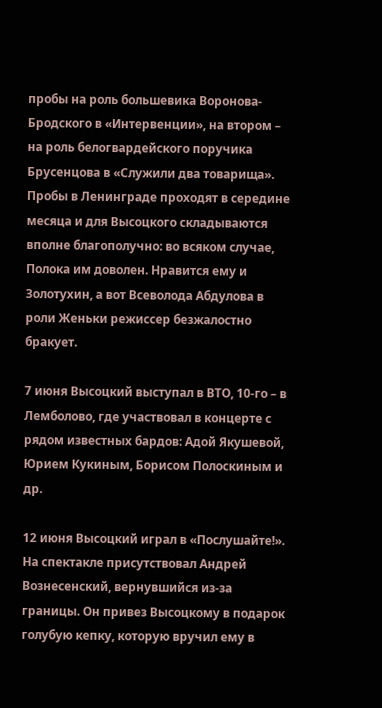пробы на роль большевика Воронова-Бродского в «Интервенции», на втором – на роль белогвардейского поручика Брусенцова в «Служили два товарища». Пробы в Ленинграде проходят в середине месяца и для Высоцкого складываются вполне благополучно: во всяком случае, Полока им доволен. Нравится ему и Золотухин, а вот Всеволода Абдулова в роли Женьки режиссер безжалостно бракует.

7 июня Высоцкий выступал в ВТО, 10-го – в Лемболово, где участвовал в концерте с рядом известных бардов: Адой Якушевой, Юрием Кукиным, Борисом Полоскиным и др.

12 июня Высоцкий играл в «Послушайте!». На спектакле присутствовал Андрей Вознесенский, вернувшийся из-за границы. Он привез Высоцкому в подарок голубую кепку, которую вручил ему в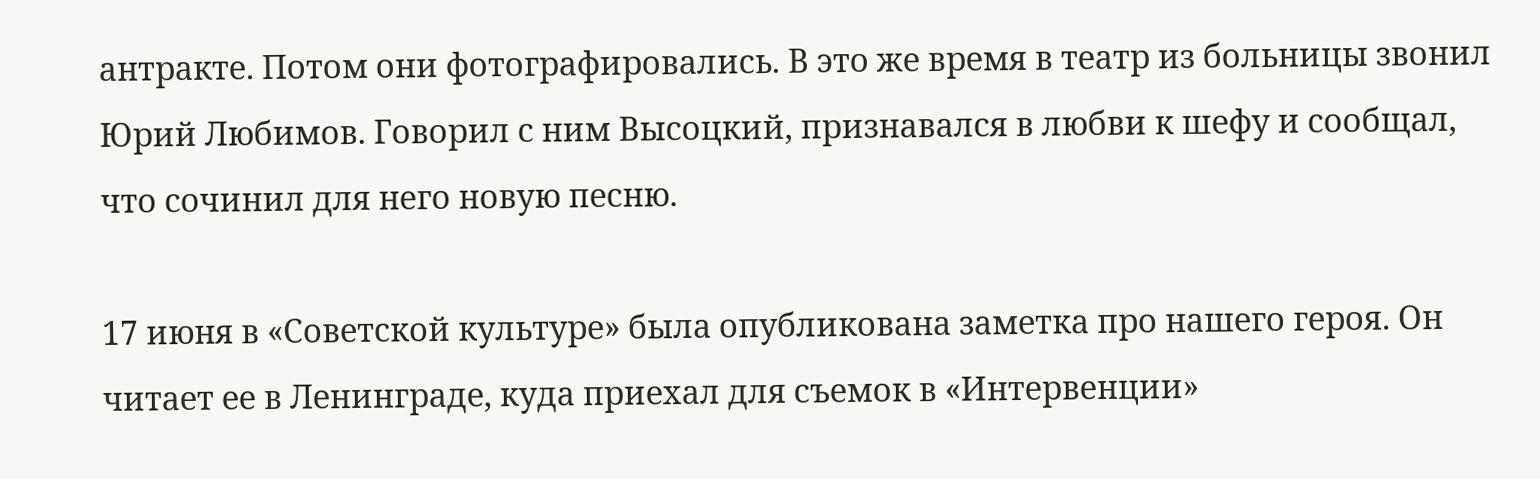антракте. Потом они фотографировались. В это же время в театр из больницы звонил Юрий Любимов. Говорил с ним Высоцкий, признавался в любви к шефу и сообщал, что сочинил для него новую песню.

17 июня в «Советской культуре» была опубликована заметка про нашего героя. Он читает ее в Ленинграде, куда приехал для съемок в «Интервенции»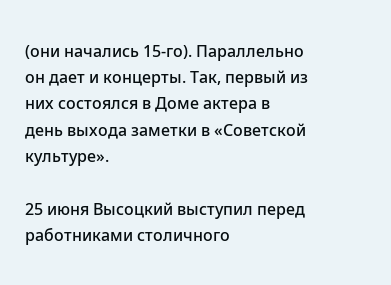(они начались 15-го). Параллельно он дает и концерты. Так, первый из них состоялся в Доме актера в день выхода заметки в «Советской культуре».

25 июня Высоцкий выступил перед работниками столичного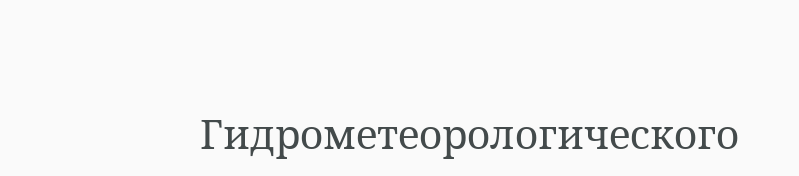Гидрометеорологического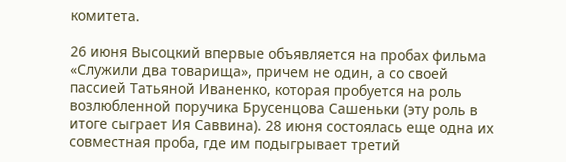комитета.

26 июня Высоцкий впервые объявляется на пробах фильма «Служили два товарища», причем не один, а со своей пассией Татьяной Иваненко, которая пробуется на роль возлюбленной поручика Брусенцова Сашеньки (эту роль в итоге сыграет Ия Саввина). 28 июня состоялась еще одна их совместная проба, где им подыгрывает третий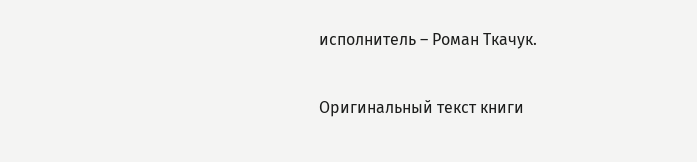исполнитель – Роман Ткачук.

Оригинальный текст книги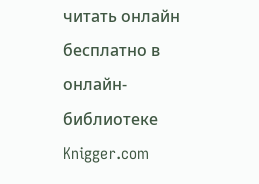читать онлайн бесплатно в онлайн-библиотеке Knigger.com